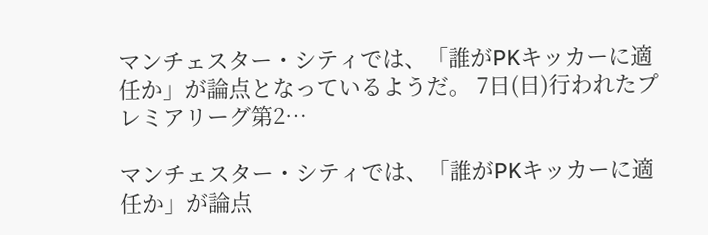マンチェスター・シティでは、「誰がPKキッカーに適任か」が論点となっているようだ。 7日(日)行われたプレミアリーグ第2…

マンチェスター・シティでは、「誰がPKキッカーに適任か」が論点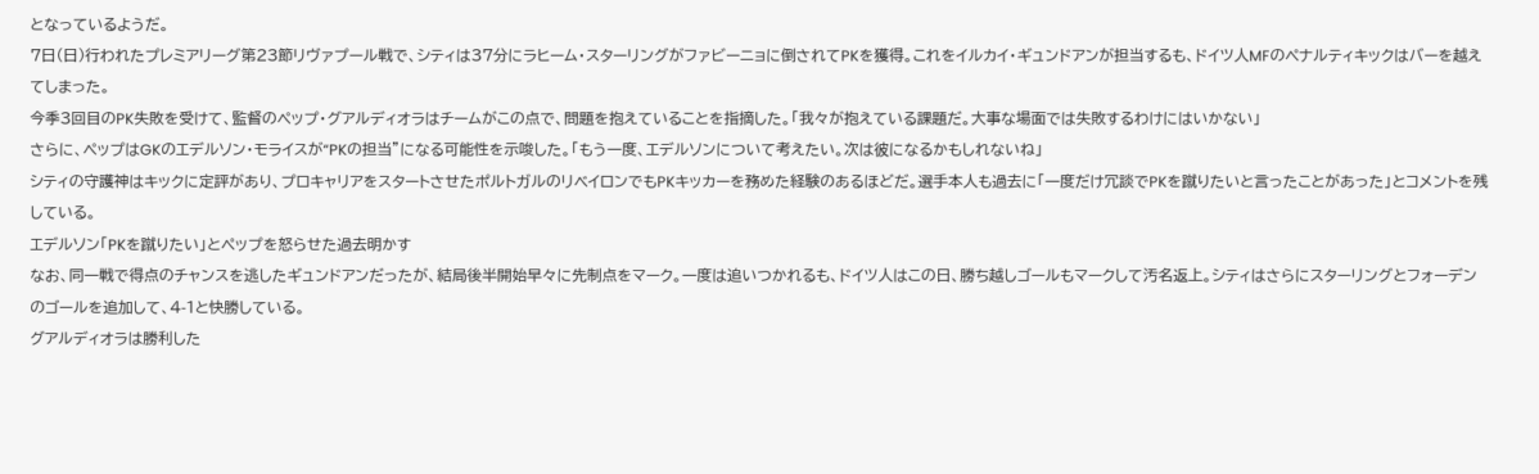となっているようだ。
7日(日)行われたプレミアリーグ第23節リヴァプール戦で、シティは37分にラヒーム・スターリングがファビーニョに倒されてPKを獲得。これをイルカイ・ギュンドアンが担当するも、ドイツ人MFのペナルティキックはバーを越えてしまった。
今季3回目のPK失敗を受けて、監督のペップ・グアルディオラはチームがこの点で、問題を抱えていることを指摘した。「我々が抱えている課題だ。大事な場面では失敗するわけにはいかない」
さらに、ペップはGKのエデルソン・モライスが“PKの担当”になる可能性を示唆した。「もう一度、エデルソンについて考えたい。次は彼になるかもしれないね」
シティの守護神はキックに定評があり、プロキャリアをスタートさせたポルトガルのリベイロンでもPKキッカーを務めた経験のあるほどだ。選手本人も過去に「一度だけ冗談でPKを蹴りたいと言ったことがあった」とコメントを残している。
エデルソン「PKを蹴りたい」とペップを怒らせた過去明かす
なお、同一戦で得点のチャンスを逃したギュンドアンだったが、結局後半開始早々に先制点をマーク。一度は追いつかれるも、ドイツ人はこの日、勝ち越しゴールもマークして汚名返上。シティはさらにスターリングとフォーデンのゴールを追加して、4-1と快勝している。
グアルディオラは勝利した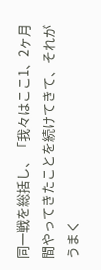同一戦を総括し、「我々はここ1、2ヶ月間やってきたことを続けてきて、それがうまく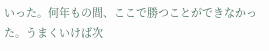いった。何年もの間、ここで勝つことができなかった。うまくいけば次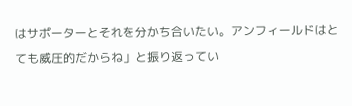はサポーターとそれを分かち合いたい。アンフィールドはとても威圧的だからね」と振り返ってい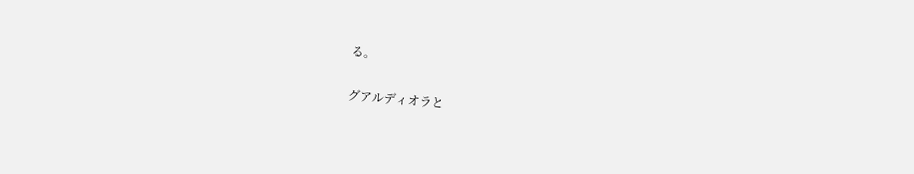る。

グアルディオラと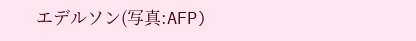エデルソン(写真:AFP)